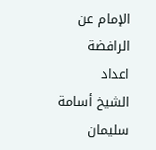الإمام عن الرافضة
اعداد
الشيخ أسامة سليمان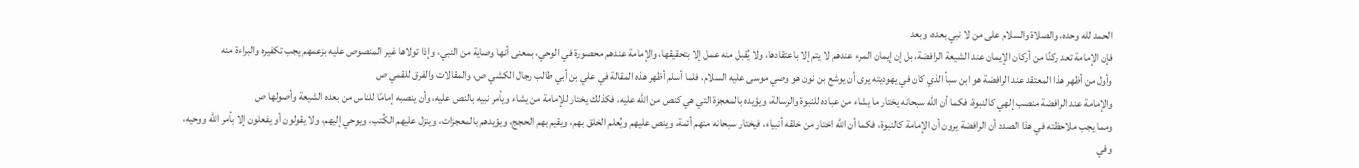الحمد لله وحده، والصلاة والسلام على من لا نبي بعده، وبعد
فإن الإمامة تعد ركنًا من أركان الإيمان عند الشيعة الرافضة، بل إن إيمان المرء عندهم لا يتم إلا باعتقادها، ولا يُقبل منه عمل إلا بتحقيقها، والإمامة عندهم محصورة في الوحي، بمعنى أنها وصاية من النبي، وإذا تولاها غير المنصوص عليه بزعمهم يجب تكفيره والبراءة منه
وأول من أظهر هذا المعتقد عند الرافضة هو ابن سبأ الذي كان في يهوديته يرى أن يوشع بن نون هو وصي موسى عليه السلام، فلما أسلم أظهر هذه المقالة في علي بن أبي طالب رجال الكشي ص، والمقالات والفرق للقمي ص
والإمامة عند الرافضة منصب إلهي كالنبوة، فكما أن الله سبحانه يختار ما يشاء من عباده للنبوة والرسالة، ويؤيده بالمعجزة التي هي كنص من الله عليه، فكذلك يختار للإمامة من يشاء ويأمر نبيه بالنص عليه، وأن ينصبه إمامًا للناس من بعده الشيعة وأصولها ص
ومما يجب ملاحظته في هذا الصدد أن الرافضة يرون أن الإمامة كالنبوة، فكما أن الله اختار من خلقه أنبياء، فيختار سبحانه منهم أئمة، وينص عليهم ويُعلم الخلق بهم، ويقيم بهم الحجج، ويؤيدهم بالمعجزات، وينزل عليهم الكُتب، ويوحي إليهم، ولا يقولون أو يفعلون إلا بأمر الله ووحيه، وفي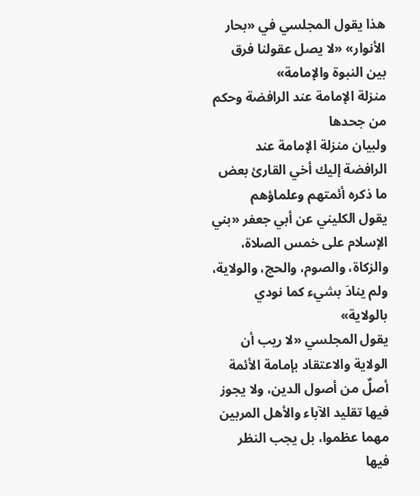هذا يقول المجلسي في «بحار الأنوار» «لا يصل عقولنا فرق بين النبوة والإمامة»
منزلة الإمامة عند الرافضة وحكم من جحدها
ولبيان منزلة الإمامة عند الرافضة إليك أخي القارئ بعض ما ذكره أئمتهم وعلماؤهم
يقول الكليني عن أبي جعفر «بني الإسلام على خمس الصلاة، والزكاة، والصوم، والحج، والولاية، ولم ينادَ بشيء كما نودي بالولاية»
يقول المجلسي «لا ريب أن الولاية والاعتقاد بإمامة الأئمة أصلٌ من أصول الدين، ولا يجوز فيها تقليد الآباء والأهل المربين مهما عظموا، بل يجب النظر فيها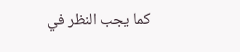كما يجب النظر في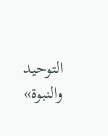التوحيد والنبوة»